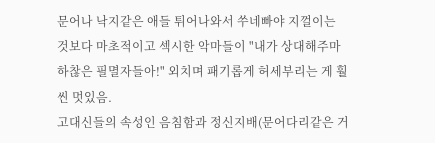문어나 낙지같은 애들 튀어나와서 쑤네빠야 지껄이는 것보다 마초적이고 섹시한 악마들이 "내가 상대해주마 하찮은 필멸자들아!" 외치며 패기롭게 허세부리는 게 훨씬 멋있음.
고대신들의 속성인 음침함과 정신지배(문어다리같은 거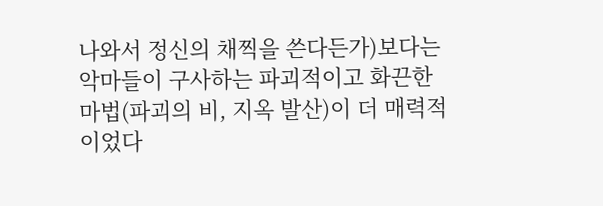나와서 정신의 채찍을 쓴다든가)보다는 악마들이 구사하는 파괴적이고 화끈한 마법(파괴의 비, 지옥 발산)이 더 매력적이었다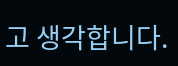고 생각합니다.